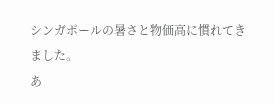シンガポールの暑さと物価高に慣れてきました。
あ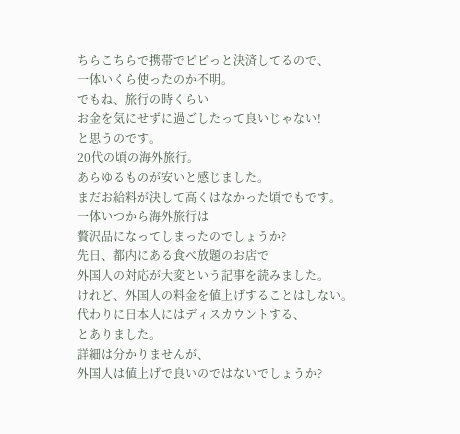ちらこちらで携帯でピピっと決済してるので、
一体いくら使ったのか不明。
でもね、旅行の時くらい
お金を気にせずに過ごしたって良いじゃない!
と思うのです。
20代の頃の海外旅行。
あらゆるものが安いと感じました。
まだお給料が決して高くはなかった頃でもです。
一体いつから海外旅行は
贅沢品になってしまったのでしょうか?
先日、都内にある食べ放題のお店で
外国人の対応が大変という記事を読みました。
けれど、外国人の料金を値上げすることはしない。
代わりに日本人にはディスカウントする、
とありました。
詳細は分かりませんが、
外国人は値上げで良いのではないでしょうか?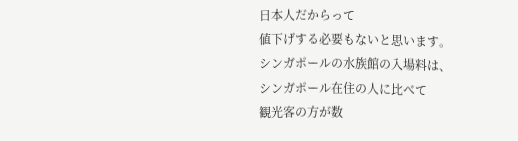日本人だからって
値下げする必要もないと思います。
シンガポールの水族館の入場料は、
シンガポール在住の人に比べて
観光客の方が数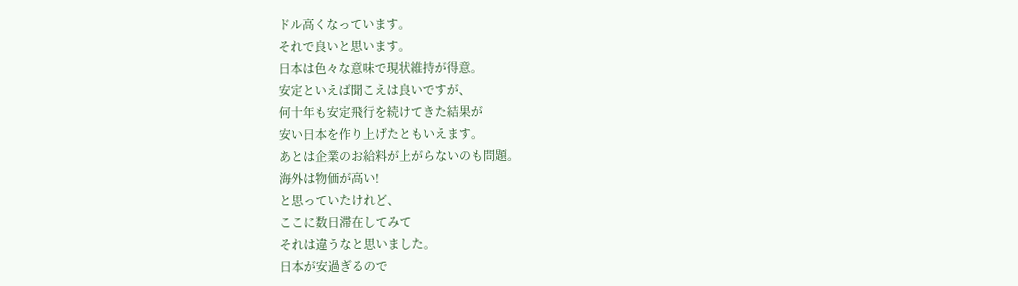ドル高くなっています。
それで良いと思います。
日本は色々な意味で現状維持が得意。
安定といえば聞こえは良いですが、
何十年も安定飛行を続けてきた結果が
安い日本を作り上げたともいえます。
あとは企業のお給料が上がらないのも問題。
海外は物価が高い!
と思っていたけれど、
ここに数日滞在してみて
それは違うなと思いました。
日本が安過ぎるので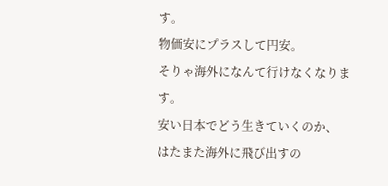す。
物価安にプラスして円安。
そりゃ海外になんて行けなくなります。
安い日本でどう生きていくのか、
はたまた海外に飛び出すの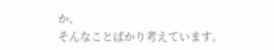か、
そんなことばかり考えています。